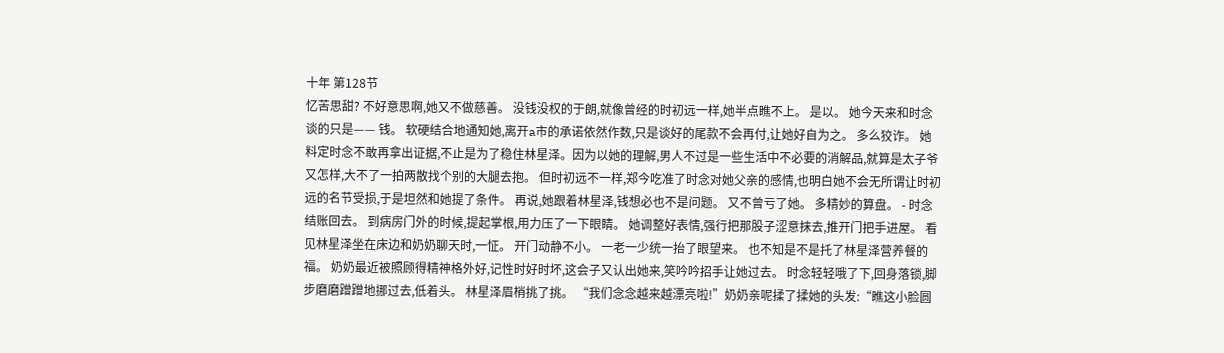十年 第128节
忆苦思甜? 不好意思啊,她又不做慈善。 没钱没权的于朗,就像曾经的时初远一样,她半点瞧不上。 是以。 她今天来和时念谈的只是—— 钱。 软硬结合地通知她,离开a市的承诺依然作数,只是谈好的尾款不会再付,让她好自为之。 多么狡诈。 她料定时念不敢再拿出证据,不止是为了稳住林星泽。因为以她的理解,男人不过是一些生活中不必要的消解品,就算是太子爷又怎样,大不了一拍两散找个别的大腿去抱。 但时初远不一样,郑今吃准了时念对她父亲的感情,也明白她不会无所谓让时初远的名节受损,于是坦然和她提了条件。 再说,她跟着林星泽,钱想必也不是问题。 又不曾亏了她。 多精妙的算盘。 - 时念结账回去。 到病房门外的时候,提起掌根,用力压了一下眼睛。 她调整好表情,强行把那股子涩意抹去,推开门把手进屋。 看见林星泽坐在床边和奶奶聊天时,一怔。 开门动静不小。 一老一少统一抬了眼望来。 也不知是不是托了林星泽营养餐的福。 奶奶最近被照顾得精神格外好,记性时好时坏,这会子又认出她来,笑吟吟招手让她过去。 时念轻轻哦了下,回身落锁,脚步磨磨蹭蹭地挪过去,低着头。 林星泽眉梢挑了挑。 “我们念念越来越漂亮啦!”奶奶亲呢揉了揉她的头发:“瞧这小脸圆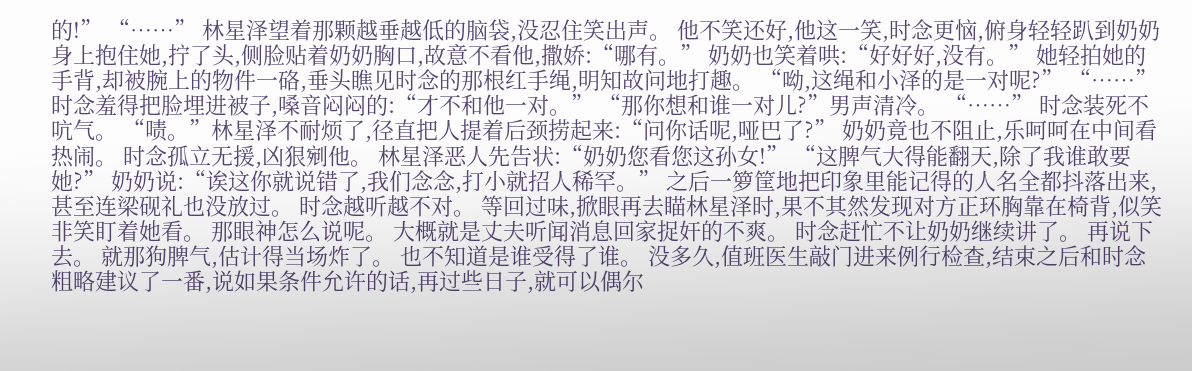的!” “……” 林星泽望着那颗越垂越低的脑袋,没忍住笑出声。 他不笑还好,他这一笑,时念更恼,俯身轻轻趴到奶奶身上抱住她,拧了头,侧脸贴着奶奶胸口,故意不看他,撒娇:“哪有。” 奶奶也笑着哄:“好好好,没有。” 她轻拍她的手背,却被腕上的物件一硌,垂头瞧见时念的那根红手绳,明知故问地打趣。 “呦,这绳和小泽的是一对呢?” “……” 时念羞得把脸埋进被子,嗓音闷闷的:“才不和他一对。” “那你想和谁一对儿?”男声清冷。 “……” 时念装死不吭气。 “啧。”林星泽不耐烦了,径直把人提着后颈捞起来:“问你话呢,哑巴了?” 奶奶竟也不阻止,乐呵呵在中间看热闹。 时念孤立无援,凶狠剜他。 林星泽恶人先告状:“奶奶您看您这孙女!” “这脾气大得能翻天,除了我谁敢要她?” 奶奶说:“诶这你就说错了,我们念念,打小就招人稀罕。” 之后一箩筐地把印象里能记得的人名全都抖落出来,甚至连梁砚礼也没放过。 时念越听越不对。 等回过味,掀眼再去瞄林星泽时,果不其然发现对方正环胸靠在椅背,似笑非笑盯着她看。 那眼神怎么说呢。 大概就是丈夫听闻消息回家捉奸的不爽。 时念赶忙不让奶奶继续讲了。 再说下去。 就那狗脾气,估计得当场炸了。 也不知道是谁受得了谁。 没多久,值班医生敲门进来例行检查,结束之后和时念粗略建议了一番,说如果条件允许的话,再过些日子,就可以偶尔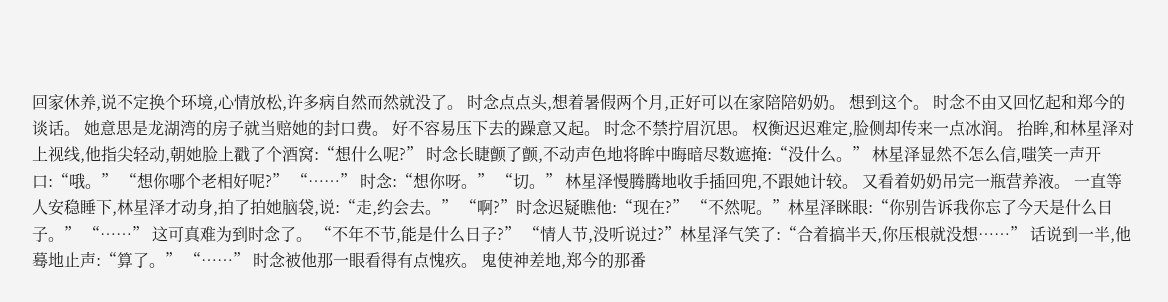回家休养,说不定换个环境,心情放松,许多病自然而然就没了。 时念点点头,想着暑假两个月,正好可以在家陪陪奶奶。 想到这个。 时念不由又回忆起和郑今的谈话。 她意思是龙湖湾的房子就当赔她的封口费。 好不容易压下去的躁意又起。 时念不禁拧眉沉思。 权衡迟迟难定,脸侧却传来一点冰润。 抬眸,和林星泽对上视线,他指尖轻动,朝她脸上戳了个酒窝:“想什么呢?” 时念长睫颤了颤,不动声色地将眸中晦暗尽数遮掩:“没什么。” 林星泽显然不怎么信,嗤笑一声开口:“哦。” “想你哪个老相好呢?” “……” 时念:“想你呀。” “切。” 林星泽慢腾腾地收手插回兜,不跟她计较。 又看着奶奶吊完一瓶营养液。 一直等人安稳睡下,林星泽才动身,拍了拍她脑袋,说:“走,约会去。” “啊?”时念迟疑瞧他:“现在?” “不然呢。”林星泽眯眼:“你别告诉我你忘了今天是什么日子。” “……” 这可真难为到时念了。 “不年不节,能是什么日子?” “情人节,没听说过?”林星泽气笑了:“合着搞半天,你压根就没想……” 话说到一半,他蓦地止声:“算了。” “……” 时念被他那一眼看得有点愧疚。 鬼使神差地,郑今的那番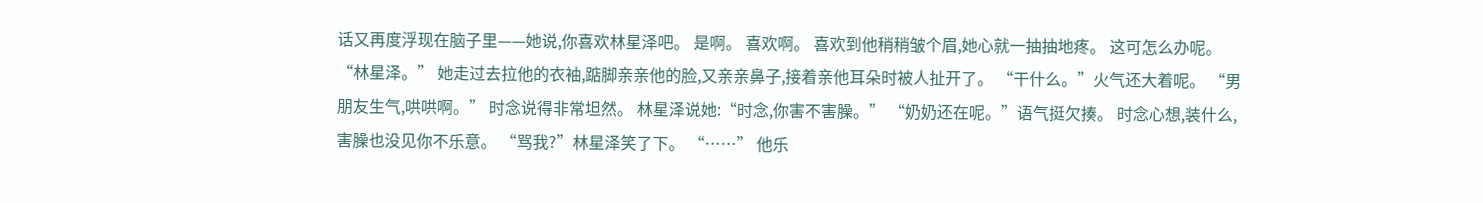话又再度浮现在脑子里——她说,你喜欢林星泽吧。 是啊。 喜欢啊。 喜欢到他稍稍皱个眉,她心就一抽抽地疼。 这可怎么办呢。 “林星泽。” 她走过去拉他的衣袖,踮脚亲亲他的脸,又亲亲鼻子,接着亲他耳朵时被人扯开了。 “干什么。”火气还大着呢。 “男朋友生气,哄哄啊。” 时念说得非常坦然。 林星泽说她:“时念,你害不害臊。” “奶奶还在呢。”语气挺欠揍。 时念心想,装什么,害臊也没见你不乐意。 “骂我?”林星泽笑了下。 “……” 他乐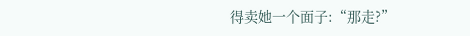得卖她一个面子:“那走?”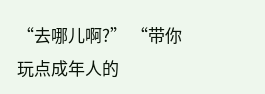“去哪儿啊?” “带你玩点成年人的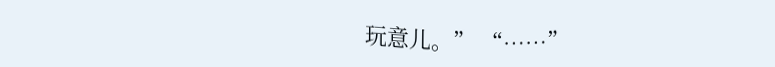玩意儿。” “……”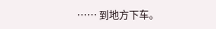…… 到地方下车。